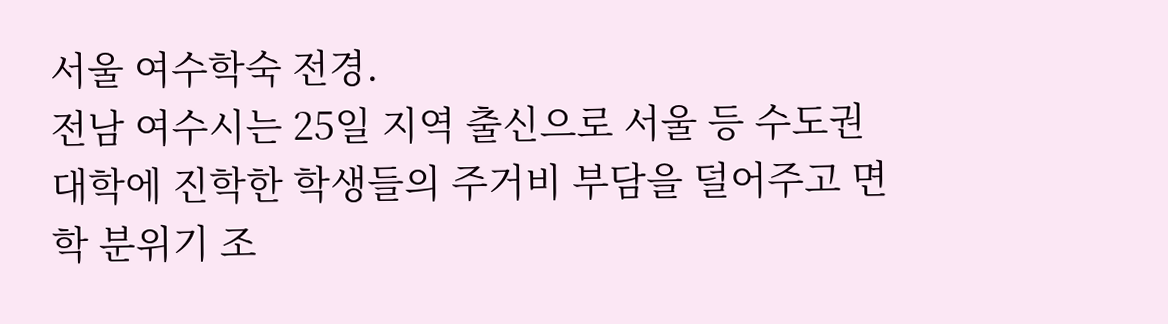서울 여수학숙 전경.
전남 여수시는 25일 지역 출신으로 서울 등 수도권 대학에 진학한 학생들의 주거비 부담을 덜어주고 면학 분위기 조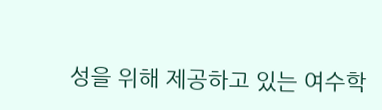성을 위해 제공하고 있는 여수학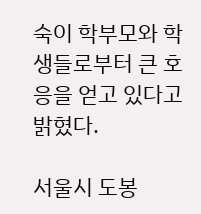숙이 학부모와 학생들로부터 큰 호응을 얻고 있다고 밝혔다.

서울시 도봉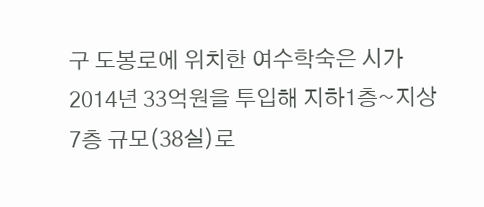구 도봉로에 위치한 여수학숙은 시가 2014년 33억원을 투입해 지하1층~지상7층 규모(38실)로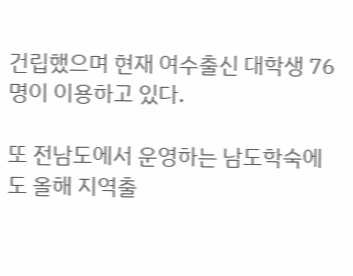건립했으며 현재 여수출신 대학생 76명이 이용하고 있다.

또 전남도에서 운영하는 남도학숙에도 올해 지역출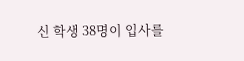신 학생 38명이 입사를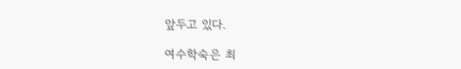앞두고 있다.

여수학숙은 최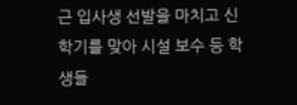근 입사생 선발을 마치고 신학기를 맞아 시설 보수 등 학생들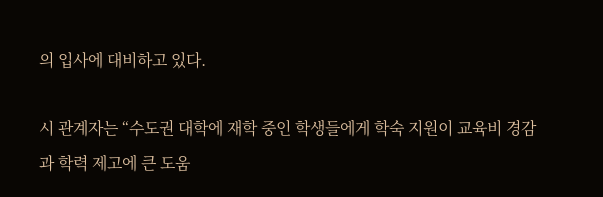의 입사에 대비하고 있다.

시 관계자는 “수도권 대학에 재학 중인 학생들에게 학숙 지원이 교육비 경감과 학력 제고에 큰 도움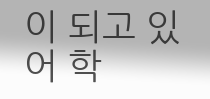이 되고 있어 학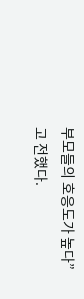부모들의 호응도가 높다”고 전했다.